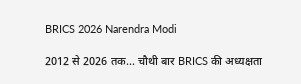BRICS 2026 Narendra Modi

2012 से 2026 तक... चौथी बार BRICS की अध्यक्षता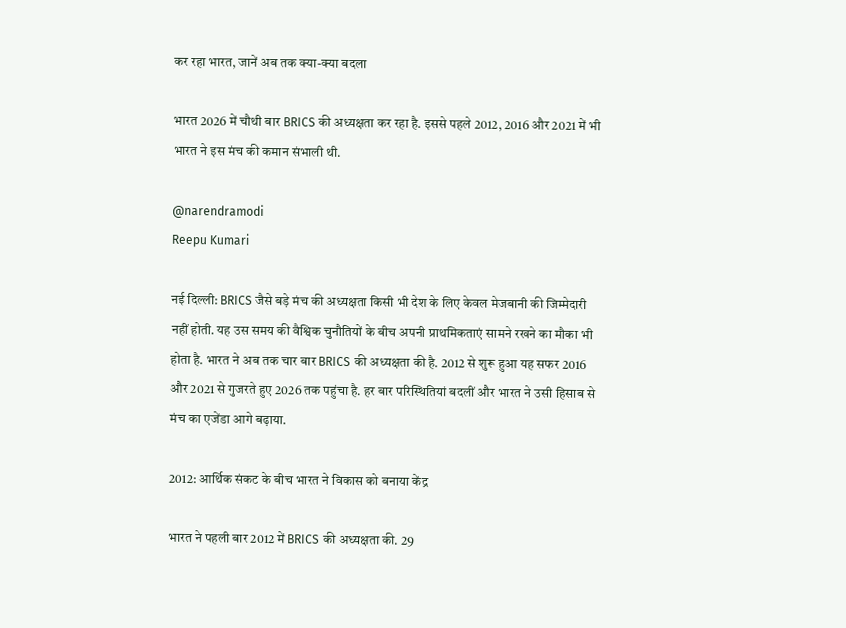कर रहा भारत, जानें अब तक क्या-क्या बदला

भारत 2026 में चौथी बार BRICS की अध्यक्षता कर रहा है. इससे पहले 2012, 2016 और 2021 में भी भारत ने इस मंच की कमान संभाली थी.

@narendramodi
Reepu Kumari

नई दिल्ली: BRICS जैसे बड़े मंच की अध्यक्षता किसी भी देश के लिए केवल मेजबानी की जिम्मेदारी नहीं होती. यह उस समय की वैश्विक चुनौतियों के बीच अपनी प्राथमिकताएं सामने रखने का मौका भी होता है. भारत ने अब तक चार बार BRICS की अध्यक्षता की है. 2012 से शुरू हुआ यह सफर 2016 और 2021 से गुजरते हुए 2026 तक पहुंचा है. हर बार परिस्थितियां बदलीं और भारत ने उसी हिसाब से मंच का एजेंडा आगे बढ़ाया.

2012: आर्थिक संकट के बीच भारत ने विकास को बनाया केंद्र

भारत ने पहली बार 2012 में BRICS की अध्यक्षता की. 29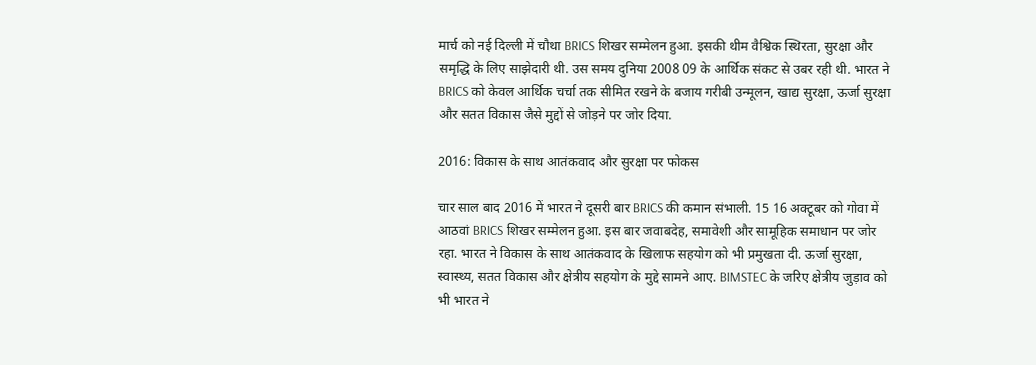मार्च को नई दिल्ली में चौथा BRICS शिखर सम्मेलन हुआ. इसकी थीम वैश्विक स्थिरता, सुरक्षा और समृद्धि के लिए साझेदारी थी. उस समय दुनिया 2008 09 के आर्थिक संकट से उबर रही थी. भारत ने BRICS को केवल आर्थिक चर्चा तक सीमित रखने के बजाय गरीबी उन्मूलन, खाद्य सुरक्षा, ऊर्जा सुरक्षा और सतत विकास जैसे मुद्दों से जोड़ने पर जोर दिया.

2016: विकास के साथ आतंकवाद और सुरक्षा पर फोकस

चार साल बाद 2016 में भारत ने दूसरी बार BRICS की कमान संभाली. 15 16 अक्टूबर को गोवा में आठवां BRICS शिखर सम्मेलन हुआ. इस बार जवाबदेह, समावेशी और सामूहिक समाधान पर जोर रहा. भारत ने विकास के साथ आतंकवाद के खिलाफ सहयोग को भी प्रमुखता दी. ऊर्जा सुरक्षा, स्वास्थ्य, सतत विकास और क्षेत्रीय सहयोग के मुद्दे सामने आए. BIMSTEC के जरिए क्षेत्रीय जुड़ाव को भी भारत ने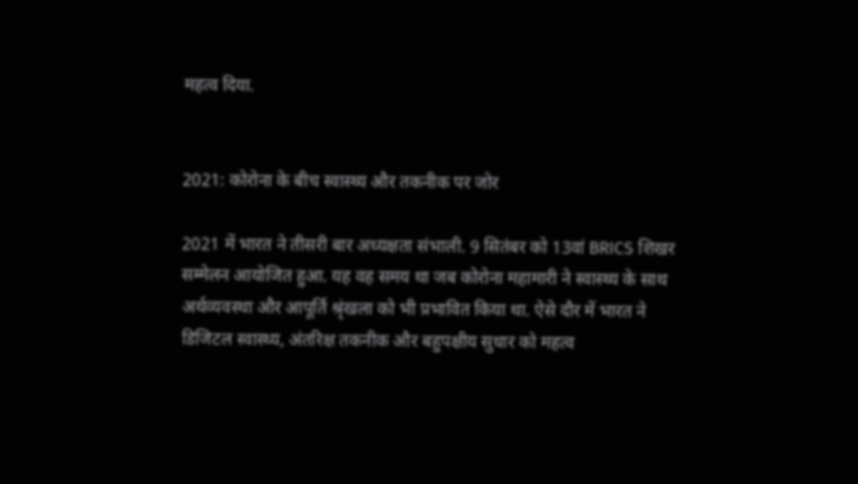महत्व दिया.


2021: कोरोना के बीच स्वास्थ्य और तकनीक पर जोर

2021 में भारत ने तीसरी बार अध्यक्षता संभाली. 9 सितंबर को 13वां BRICS शिखर सम्मेलन आयोजित हुआ. यह वह समय था जब कोरोना महामारी ने स्वास्थ्य के साथ अर्थव्यवस्था और आपूर्ति श्रृंखला को भी प्रभावित किया था. ऐसे दौर में भारत ने डिजिटल स्वास्थ्य, अंतरिक्ष तकनीक और बहुपक्षीय सुधार को महत्व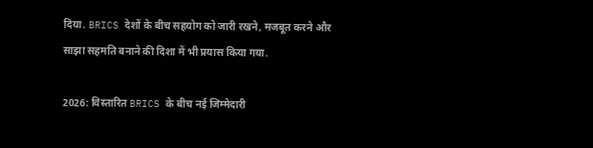दिया. BRICS देशों के बीच सहयोग को जारी रखने, मजबूत करने और साझा सहमति बनाने की दिशा में भी प्रयास किया गया.

2026: विस्तारित BRICS के बीच नई जिम्मेदारी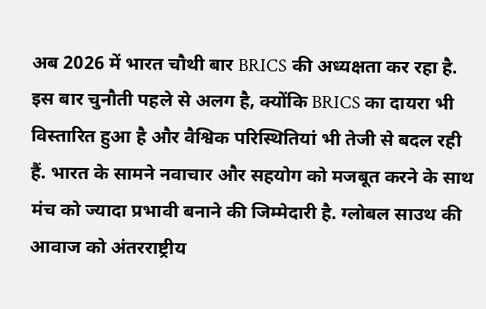अब 2026 में भारत चौथी बार BRICS की अध्यक्षता कर रहा है. इस बार चुनौती पहले से अलग है, क्योंकि BRICS का दायरा भी विस्तारित हुआ है और वैश्विक परिस्थितियां भी तेजी से बदल रही हैं. भारत के सामने नवाचार और सहयोग को मजबूत करने के साथ मंच को ज्यादा प्रभावी बनाने की जिम्मेदारी है. ग्लोबल साउथ की आवाज को अंतरराष्ट्रीय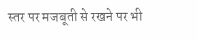स्तर पर मजबूती से रखने पर भी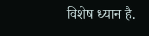विशेष ध्यान है.